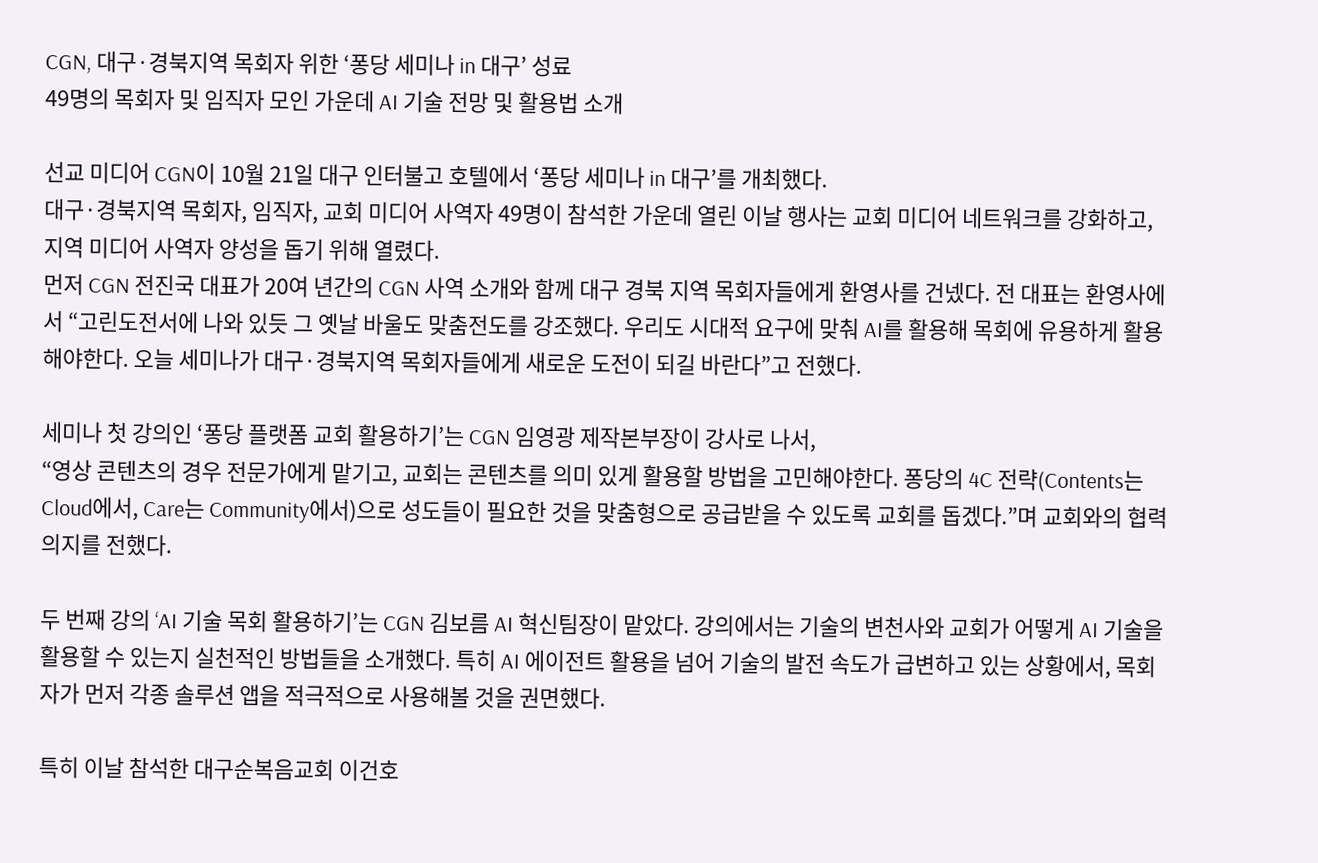CGN, 대구·경북지역 목회자 위한 ‘퐁당 세미나 in 대구’ 성료
49명의 목회자 및 임직자 모인 가운데 AI 기술 전망 및 활용법 소개

선교 미디어 CGN이 10월 21일 대구 인터불고 호텔에서 ‘퐁당 세미나 in 대구’를 개최했다.
대구·경북지역 목회자, 임직자, 교회 미디어 사역자 49명이 참석한 가운데 열린 이날 행사는 교회 미디어 네트워크를 강화하고, 지역 미디어 사역자 양성을 돕기 위해 열렸다.
먼저 CGN 전진국 대표가 20여 년간의 CGN 사역 소개와 함께 대구 경북 지역 목회자들에게 환영사를 건넸다. 전 대표는 환영사에서 “고린도전서에 나와 있듯 그 옛날 바울도 맞춤전도를 강조했다. 우리도 시대적 요구에 맞춰 AI를 활용해 목회에 유용하게 활용해야한다. 오늘 세미나가 대구·경북지역 목회자들에게 새로운 도전이 되길 바란다”고 전했다.

세미나 첫 강의인 ‘퐁당 플랫폼 교회 활용하기’는 CGN 임영광 제작본부장이 강사로 나서,
“영상 콘텐츠의 경우 전문가에게 맡기고, 교회는 콘텐츠를 의미 있게 활용할 방법을 고민해야한다. 퐁당의 4C 전략(Contents는 Cloud에서, Care는 Community에서)으로 성도들이 필요한 것을 맞춤형으로 공급받을 수 있도록 교회를 돕겠다.”며 교회와의 협력 의지를 전했다.

두 번째 강의 ‘AI 기술 목회 활용하기’는 CGN 김보름 AI 혁신팀장이 맡았다. 강의에서는 기술의 변천사와 교회가 어떻게 AI 기술을 활용할 수 있는지 실천적인 방법들을 소개했다. 특히 AI 에이전트 활용을 넘어 기술의 발전 속도가 급변하고 있는 상황에서, 목회자가 먼저 각종 솔루션 앱을 적극적으로 사용해볼 것을 권면했다.

특히 이날 참석한 대구순복음교회 이건호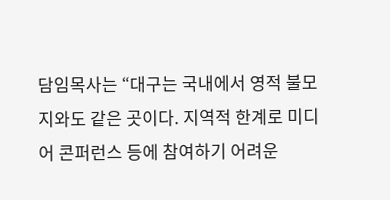담임목사는 “대구는 국내에서 영적 불모지와도 같은 곳이다. 지역적 한계로 미디어 콘퍼런스 등에 참여하기 어려운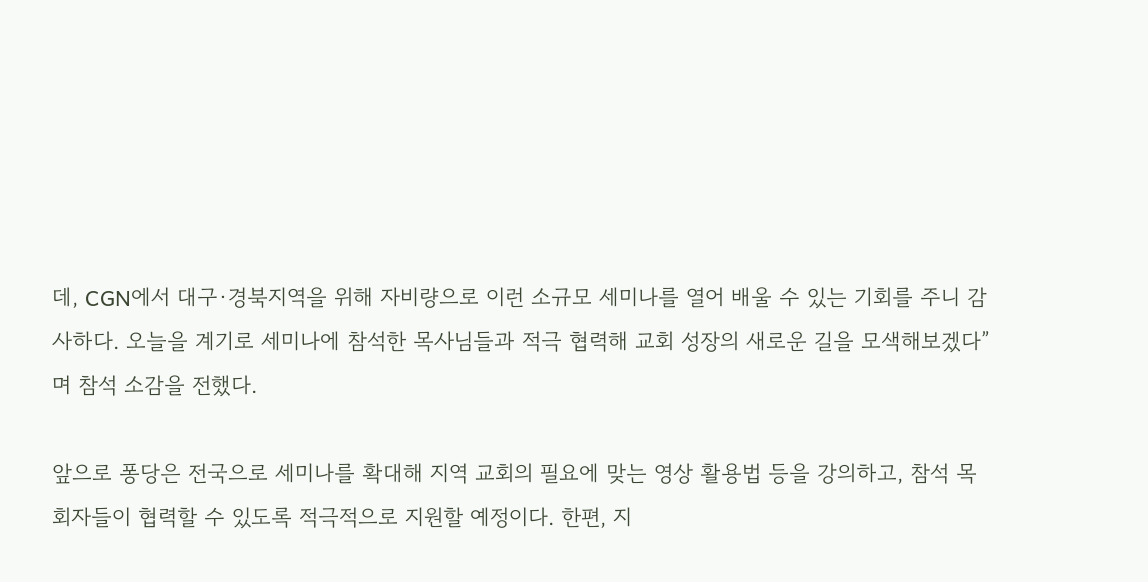데, CGN에서 대구·경북지역을 위해 자비량으로 이런 소규모 세미나를 열어 배울 수 있는 기회를 주니 감사하다. 오늘을 계기로 세미나에 참석한 목사님들과 적극 협력해 교회 성장의 새로운 길을 모색해보겠다”며 참석 소감을 전했다.

앞으로 퐁당은 전국으로 세미나를 확대해 지역 교회의 필요에 맞는 영상 활용법 등을 강의하고, 참석 목회자들이 협력할 수 있도록 적극적으로 지원할 예정이다. 한편, 지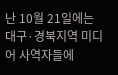난 10월 21일에는 대구·경북지역 미디어 사역자들에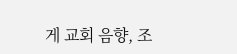게 교회 음향, 조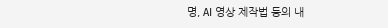명, AI 영상 제작법 등의 내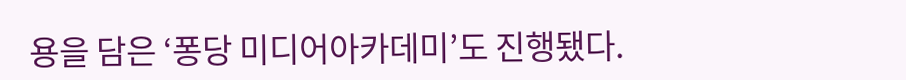용을 담은 ‘퐁당 미디어아카데미’도 진행됐다.